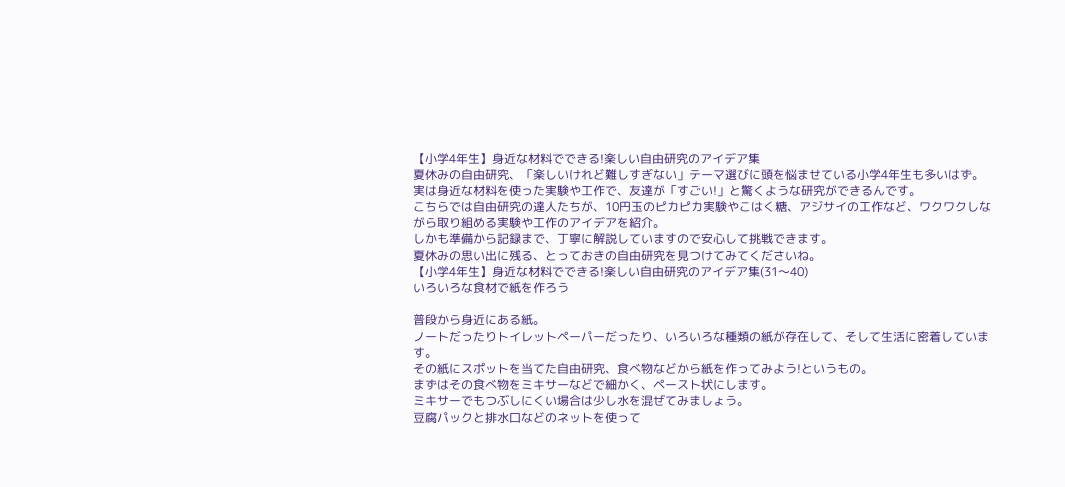【小学4年生】身近な材料でできる!楽しい自由研究のアイデア集
夏休みの自由研究、「楽しいけれど難しすぎない」テーマ選びに頭を悩ませている小学4年生も多いはず。
実は身近な材料を使った実験や工作で、友達が「すごい!」と驚くような研究ができるんです。
こちらでは自由研究の達人たちが、10円玉のピカピカ実験やこはく糖、アジサイの工作など、ワクワクしながら取り組める実験や工作のアイデアを紹介。
しかも準備から記録まで、丁寧に解説していますので安心して挑戦できます。
夏休みの思い出に残る、とっておきの自由研究を見つけてみてくださいね。
【小学4年生】身近な材料でできる!楽しい自由研究のアイデア集(31〜40)
いろいろな食材で紙を作ろう

普段から身近にある紙。
ノートだったりトイレットペーパーだったり、いろいろな種類の紙が存在して、そして生活に密着しています。
その紙にスポットを当てた自由研究、食べ物などから紙を作ってみよう!というもの。
まずはその食べ物をミキサーなどで細かく、ペースト状にします。
ミキサーでもつぶしにくい場合は少し水を混ぜてみましょう。
豆腐パックと排水口などのネットを使って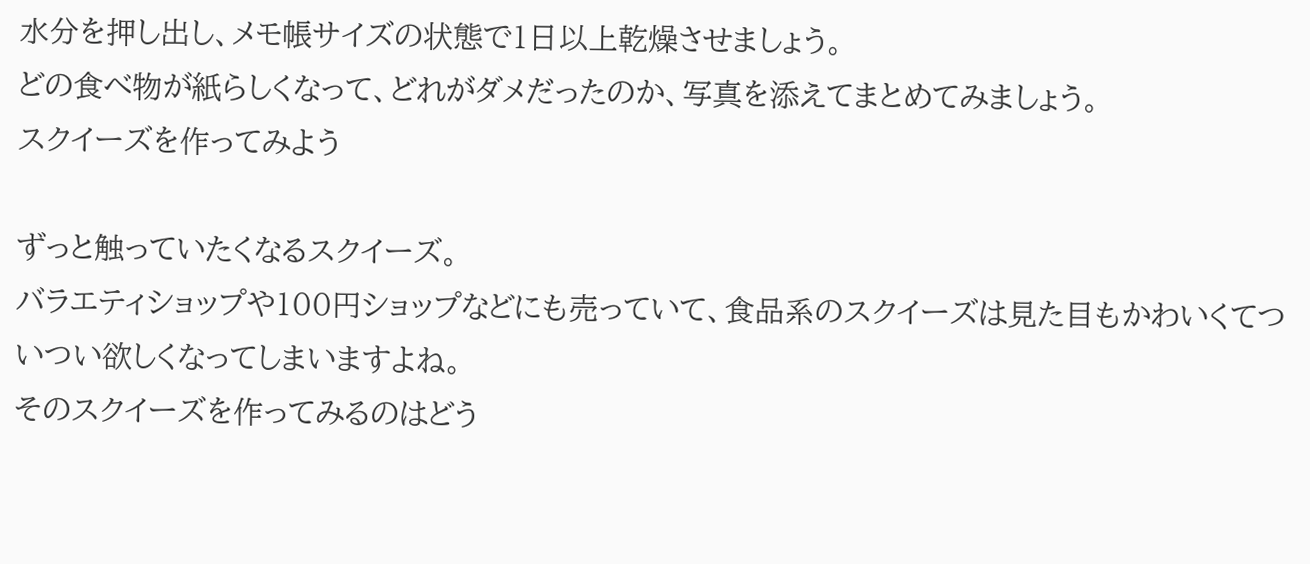水分を押し出し、メモ帳サイズの状態で1日以上乾燥させましょう。
どの食べ物が紙らしくなって、どれがダメだったのか、写真を添えてまとめてみましょう。
スクイーズを作ってみよう

ずっと触っていたくなるスクイーズ。
バラエティショップや100円ショップなどにも売っていて、食品系のスクイーズは見た目もかわいくてついつい欲しくなってしまいますよね。
そのスクイーズを作ってみるのはどう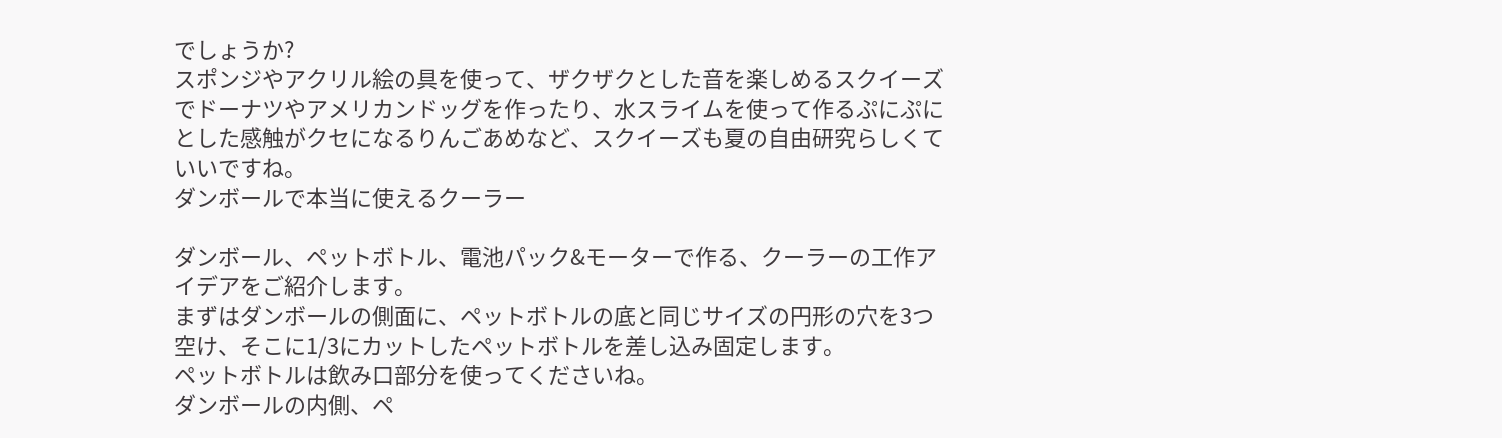でしょうか?
スポンジやアクリル絵の具を使って、ザクザクとした音を楽しめるスクイーズでドーナツやアメリカンドッグを作ったり、水スライムを使って作るぷにぷにとした感触がクセになるりんごあめなど、スクイーズも夏の自由研究らしくていいですね。
ダンボールで本当に使えるクーラー

ダンボール、ペットボトル、電池パック&モーターで作る、クーラーの工作アイデアをご紹介します。
まずはダンボールの側面に、ペットボトルの底と同じサイズの円形の穴を3つ空け、そこに1/3にカットしたペットボトルを差し込み固定します。
ペットボトルは飲み口部分を使ってくださいね。
ダンボールの内側、ペ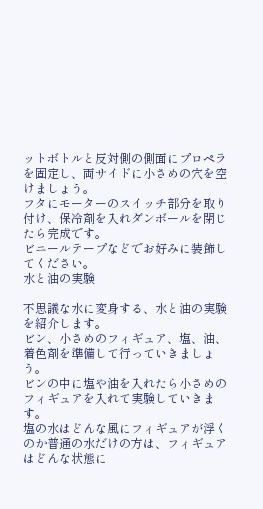ットボトルと反対側の側面にプロペラを固定し、両サイドに小さめの穴を空けましょう。
フタにモーターのスイッチ部分を取り付け、保冷剤を入れダンボールを閉じたら完成です。
ビニールテープなどでお好みに装飾してください。
水と油の実験

不思議な水に変身する、水と油の実験を紹介します。
ビン、小さめのフィギュア、塩、油、着色剤を準備して行っていきましょう。
ビンの中に塩や油を入れたら小さめのフィギュアを入れて実験していきます。
塩の水はどんな風にフィギュアが浮くのか普通の水だけの方は、フィギュアはどんな状態に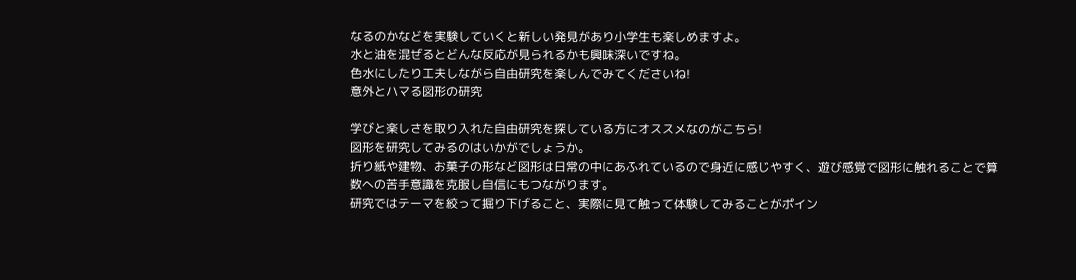なるのかなどを実験していくと新しい発見があり小学生も楽しめますよ。
水と油を混ぜるとどんな反応が見られるかも興味深いですね。
色水にしたり工夫しながら自由研究を楽しんでみてくださいね!
意外とハマる図形の研究

学びと楽しさを取り入れた自由研究を探している方にオススメなのがこちら!
図形を研究してみるのはいかがでしょうか。
折り紙や建物、お菓子の形など図形は日常の中にあふれているので身近に感じやすく、遊び感覚で図形に触れることで算数への苦手意識を克服し自信にもつながります。
研究ではテーマを絞って掘り下げること、実際に見て触って体験してみることがポイン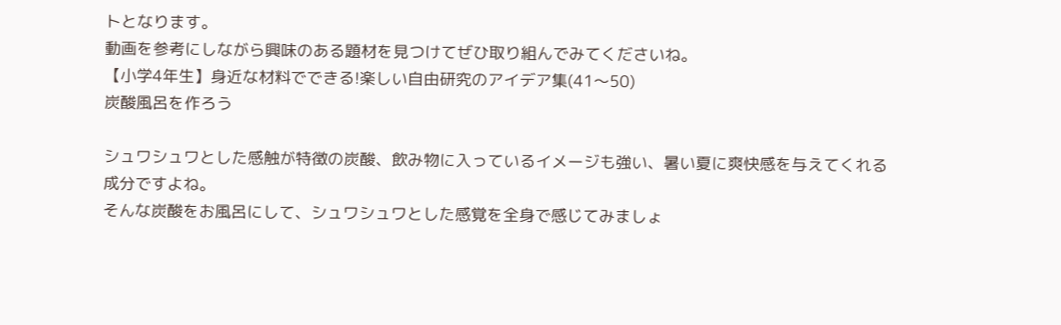トとなります。
動画を参考にしながら興味のある題材を見つけてぜひ取り組んでみてくださいね。
【小学4年生】身近な材料でできる!楽しい自由研究のアイデア集(41〜50)
炭酸風呂を作ろう

シュワシュワとした感触が特徴の炭酸、飲み物に入っているイメージも強い、暑い夏に爽快感を与えてくれる成分ですよね。
そんな炭酸をお風呂にして、シュワシュワとした感覚を全身で感じてみましょ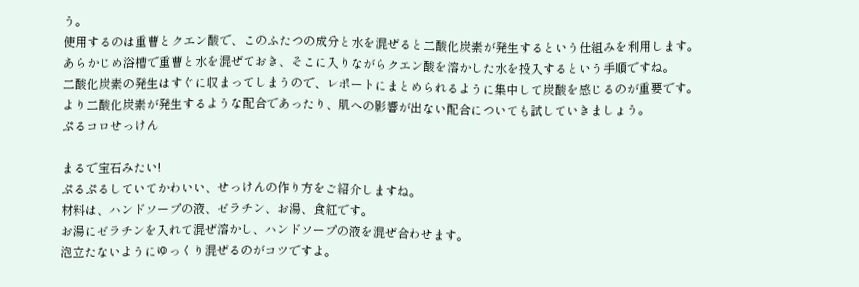う。
使用するのは重曹とクエン酸で、このふたつの成分と水を混ぜると二酸化炭素が発生するという仕組みを利用します。
あらかじめ浴槽で重曹と水を混ぜておき、そこに入りながらクエン酸を溶かした水を投入するという手順ですね。
二酸化炭素の発生はすぐに収まってしまうので、レポートにまとめられるように集中して炭酸を感じるのが重要です。
より二酸化炭素が発生するような配合であったり、肌への影響が出ない配合についても試していきましょう。
ぷるコロせっけん

まるで宝石みたい!
ぷるぷるしていてかわいい、せっけんの作り方をご紹介しますね。
材料は、ハンドソープの液、ゼラチン、お湯、食紅です。
お湯にゼラチンを入れて混ぜ溶かし、ハンドソープの液を混ぜ合わせます。
泡立たないようにゆっくり混ぜるのがコツですよ。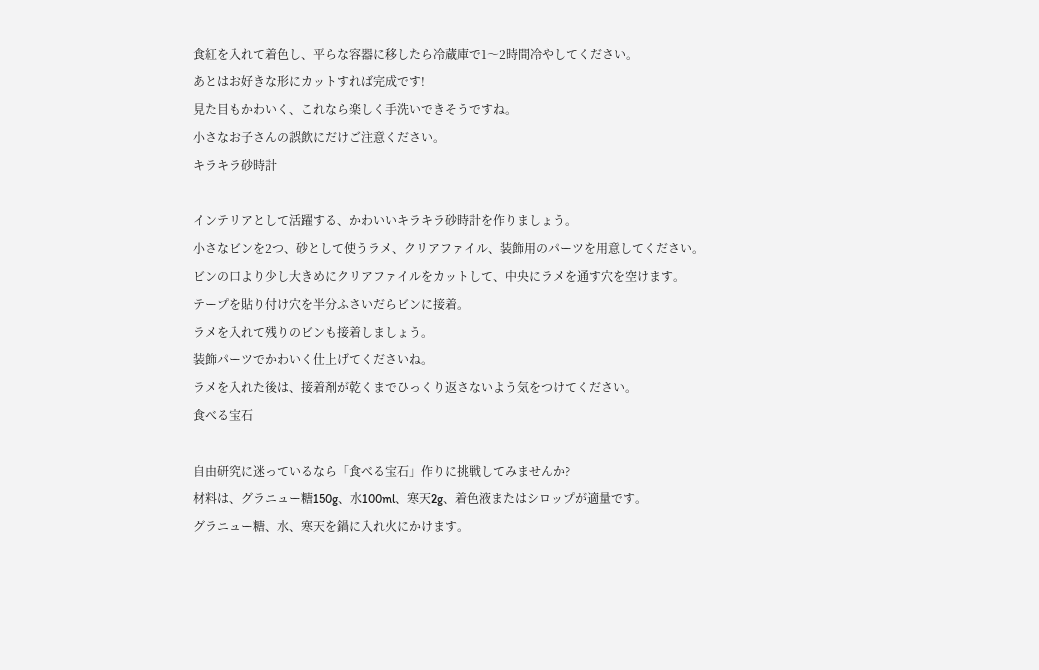食紅を入れて着色し、平らな容器に移したら冷蔵庫で1〜2時間冷やしてください。
あとはお好きな形にカットすれば完成です!
見た目もかわいく、これなら楽しく手洗いできそうですね。
小さなお子さんの誤飲にだけご注意ください。
キラキラ砂時計

インテリアとして活躍する、かわいいキラキラ砂時計を作りましょう。
小さなビンを2つ、砂として使うラメ、クリアファイル、装飾用のパーツを用意してください。
ビンの口より少し大きめにクリアファイルをカットして、中央にラメを通す穴を空けます。
テープを貼り付け穴を半分ふさいだらビンに接着。
ラメを入れて残りのビンも接着しましょう。
装飾パーツでかわいく仕上げてくださいね。
ラメを入れた後は、接着剤が乾くまでひっくり返さないよう気をつけてください。
食べる宝石

自由研究に迷っているなら「食べる宝石」作りに挑戦してみませんか?
材料は、グラニュー糖150g、水100ml、寒天2g、着色液またはシロップが適量です。
グラニュー糖、水、寒天を鍋に入れ火にかけます。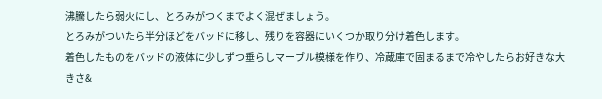沸騰したら弱火にし、とろみがつくまでよく混ぜましょう。
とろみがついたら半分ほどをバッドに移し、残りを容器にいくつか取り分け着色します。
着色したものをバッドの液体に少しずつ垂らしマーブル模様を作り、冷蔵庫で固まるまで冷やしたらお好きな大きさ&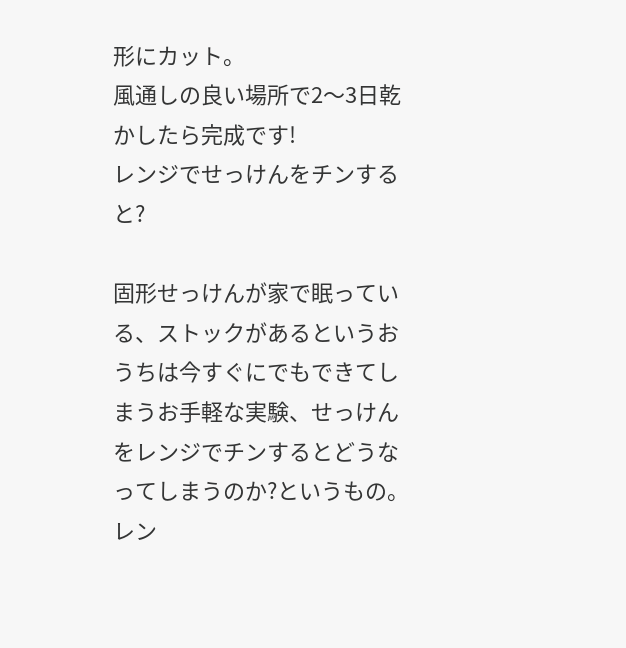形にカット。
風通しの良い場所で2〜3日乾かしたら完成です!
レンジでせっけんをチンすると?

固形せっけんが家で眠っている、ストックがあるというおうちは今すぐにでもできてしまうお手軽な実験、せっけんをレンジでチンするとどうなってしまうのか?というもの。
レン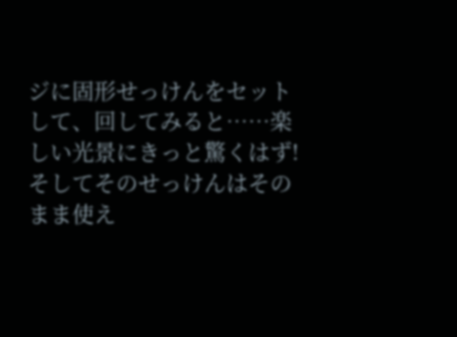ジに固形せっけんをセットして、回してみると……楽しい光景にきっと驚くはず!
そしてそのせっけんはそのまま使え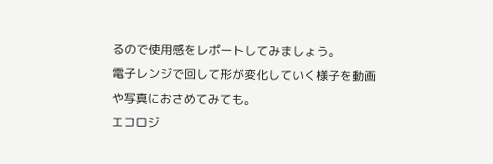るので使用感をレポートしてみましょう。
電子レンジで回して形が変化していく様子を動画や写真におさめてみても。
エコロジ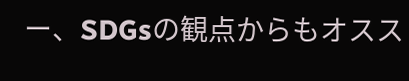ー、SDGsの観点からもオスス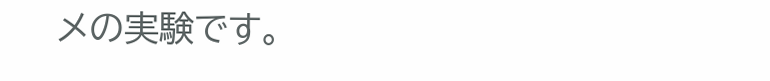メの実験です。